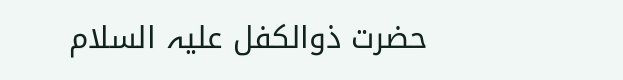حضرت ذوالکفل علیہ السلام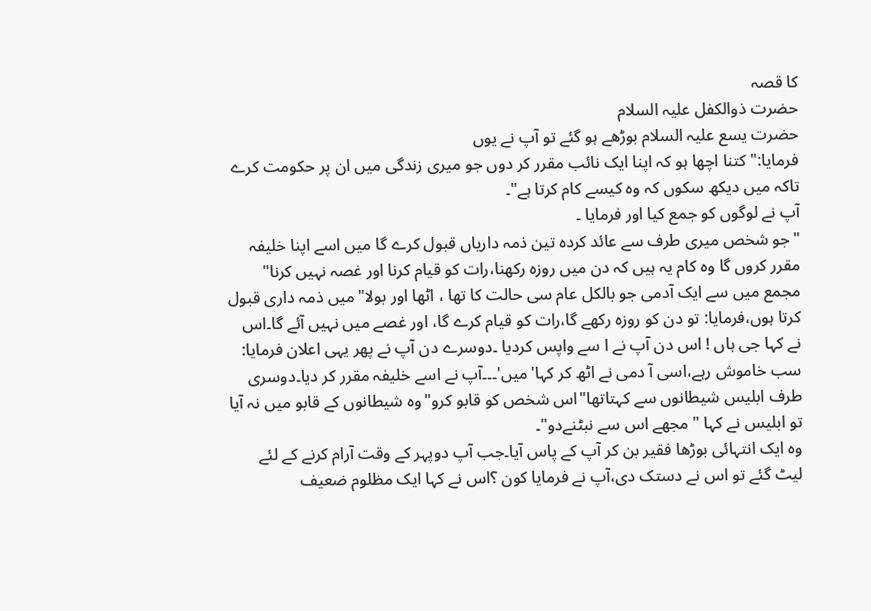کا قصہ
حضرت ذوالکفل علیہ السلام
حضرت یسع علیہ السلام بوڑھے ہو گئے تو آپ نے یوں
فرمایا:"کتنا اچھا ہو کہ اپنا ایک نائب مقرر کر دوں جو میری زندگی میں ان پر حکومت کرے تاکہ میں دیکھ سکوں کہ وہ کیسے کام کرتا ہے"۔
آپ نے لوگوں کو جمع کیا اور فرمایا ۔
"جو شخص میری طرف سے عائد کردہ تین ذمہ داریاں قبول کرے گا میں اسے اپنا خلیفہ مقرر کروں گا وہ کام یہ ہیں کہ دن میں روزہ رکھنا،رات کو قیام کرنا اور غصہ نہیں کرنا" مجمع میں سے ایک آدمی جو بالکل عام سی حالت کا تھا ، اٹھا اور بولا"میں ذمہ داری قبول کرتا ہوں،فرمایا: تو دن کو روزہ رکھے گا،رات کو قیام کرے گا، اور غصے میں نہیں آئے گا۔اس نے کہا جی ہاں ! اس دن آپ نے ا سے واپس کردیا ۔دوسرے دن آپ نے پھر یہی اعلان فرمایا: سب خاموش رہے،اسی آ دمی نے اٹھ کر کہا'میں'۔۔۔آپ نے اسے خلیفہ مقرر کر دیا۔دوسری طرف ابلیس شیطانوں سے کہتاتھا"اس شخص کو قابو کرو"وہ شیطانوں کے قابو میں نہ آیا تو ابلیس نے کہا " مجھے اس سے نبٹنےدو"۔
وہ ایک انتہائی بوڑھا فقیر بن کر آپ کے پاس آیا۔جب آپ دوپہر کے وقت آرام کرنے کے لئے لیٹ گئے تو اس نے دستک دی،آپ نے فرمایا کون ؟اس نے کہا ایک مظلوم ضعیف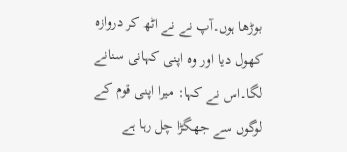بوڑھا ہوں۔آپ نے نے اٹھ کر دروازہ کھول دیا اور وہ اپنی کہانی سنانے لگا۔اس نے کہا: میرا اپنی قوم کے لوگوں سے جھگڑا چل رہا ہے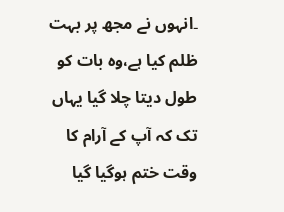۔انہوں نے مجھ پر بہت ظلم کیا ہے،وہ بات کو طول دیتا چلا گیا یہاں تک کہ آپ کے آرام کا وقت ختم ہوگیا گیا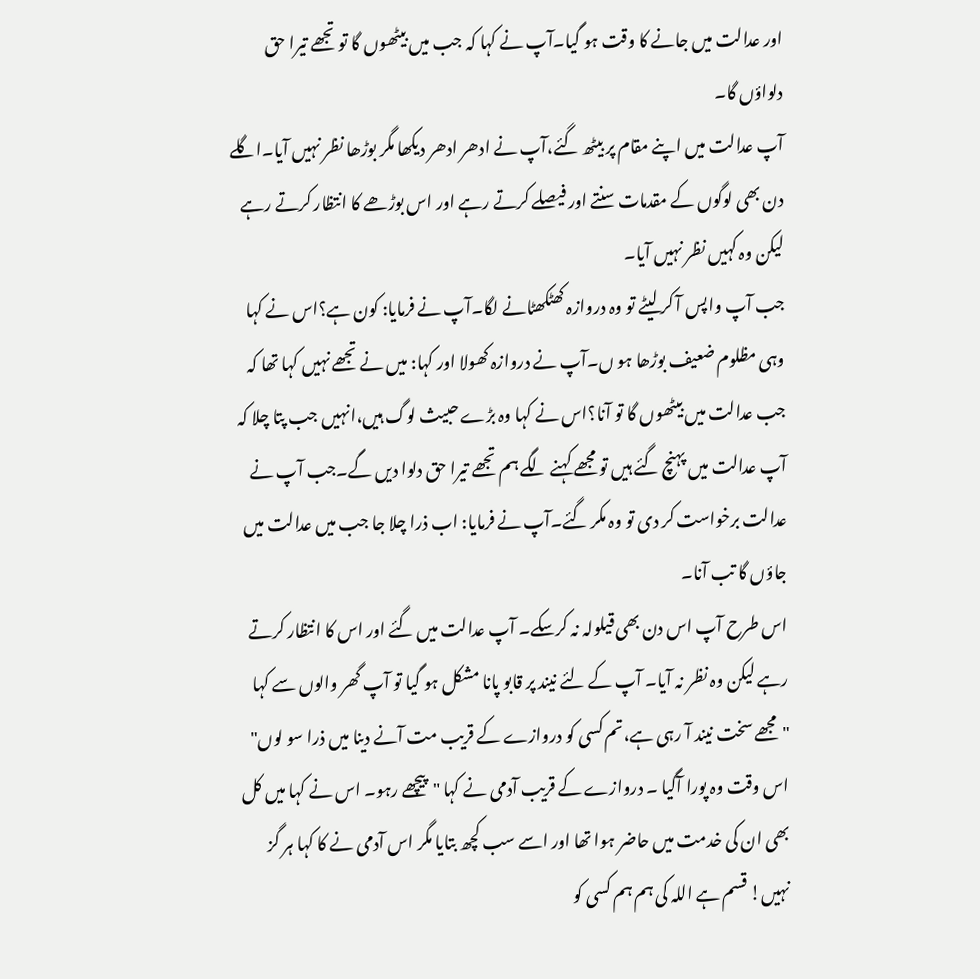اور عدالت میں جانے کا وقت ہو گیا۔آپ نے کہا کہ جب میں بیٹھوں گا تو تجھے تیرا حق دلواؤں گا۔
آپ عدالت میں اپنے مقام پر بیٹھ گئے،آپ نے ادھر ادھر دیکھا مگر بوڑھا نظر نہیں آیا۔اگلے دن بھی لوگوں کے مقدمات سنتے اور فیصلے کرتے رہے اور اس بوڑھے کا انتظار کرتے رہے لیکن وہ کہیں نظر نہیں آیا۔
جب آپ واپس آ کر لیٹے تو وہ دروازہ کھٹکھٹانے لگا۔آپ نے فرمایا: کون ہے؟اس نے کہا وہی مظلوم ضعیف بوڑھا ہو ں۔آپ نے دروازہ کھولا اور کہا: میں نے تجھے نہیں کہا تھا کہ جب عدالت میں بیٹھوں گا تو آنا؟اس نے کہا وہ بڑے حبیث لوگ ہیں،انہیں جب پتا چلا کہ آپ عدالت میں پہنچ گئے ہیں تو مجھے کہنے لگے ہم تجھے تیرا حق دلوا دیں گے۔جب آپ نے عدالت برخواست کر دی تو وہ مکر گئے۔آپ نے فرمایا: اب ذرا چلا جا جب میں عدالت میں جاؤں گا تب آنا۔
اس طرح آپ اس دن بھی قیلولہ نہ کرسکے۔ آپ عدالت میں گئے اور اس کا انتظار کرتے رہے لیکن وہ نظر نہ آیا۔ آپ کے لئے نیند پر قابو پانا مشکل ہو گیا تو آپ گھر والوں سے کہا "مجھے سخت نیند آ رہی ہے،تم کسی کو دروازے کے قریب مت آنے دینا میں ذرا سو لوں" اس وقت وہ پورا آگیا ۔ دروازے کے قریب آدمی نے کہا "پیچھے رہو۔ اس نے کہا میں کل بھی ان کی خدمت میں حاضر ہوا تھا اور اسے سب کچھ بتایا مگر اس آدمی نے کا کہا ہر گز نہیں! قسم ہے اللہ کی ہم ہم کسی کو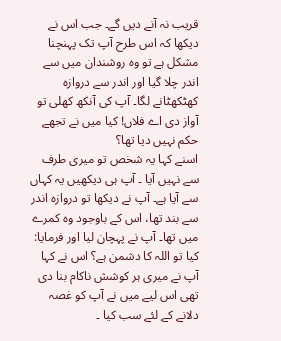قریب نہ آنے دیں گے۔ جب اس نے دیکھا کہ اس طرح آپ تک پہنچنا مشکل ہے تو وہ روشندان میں سے اندر چلا گیا اور اندر سے دروازہ کھٹکھٹانے لگا۔ آپ کی آنکھ کھلی تو آواز دی اے فلاں! کیا میں نے تجھے حکم نہیں دیا تھا؟
اسنے کہا یہ شخص تو میری طرف سے نہیں آیا ۔ آپ ہی دیکھیں یہ کہاں سے آیا ہے۔ آپ نے دیکھا تو دروازہ اندر سے بند تھا، اس کے باوجود وہ کمرے میں تھا۔ آپ نے پہچان لیا اور فرمایا: کیا تو اللہ کا دشمن ہے؟ اس نے کہا آپ نے میری ہر کوشش ناکام بنا دی تھی اس لیے میں نے آپ کو غصہ دلانے کے لئے سب کیا ۔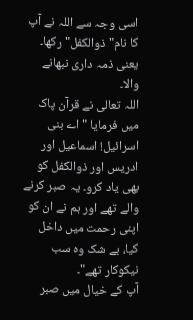اسی وجہ سے اللہ نے آپ کا نام" ذوالکفل" رکھا۔ یعنی ذمہ داری نبھانے والا۔
اللہ تعالی نے قرآن پاک میں فرمایا " اے بنی اسرائیل! اسماعیل اور ادریس اور ذوالکفل کو بھی یاد کرو۔ یہ صبر کرنے والے تھے اور ہم نے ان کو اپنی رحمت میں داخل کیا، بے شک وہ سب نیکوکار تھے"۔
آپ کے خیال میں صبر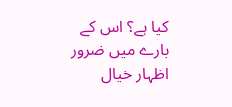کیا ہے؟ اس کے بارے میں ضرور اظہار خیال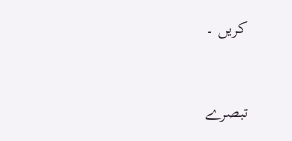کریں ۔


تبصرے